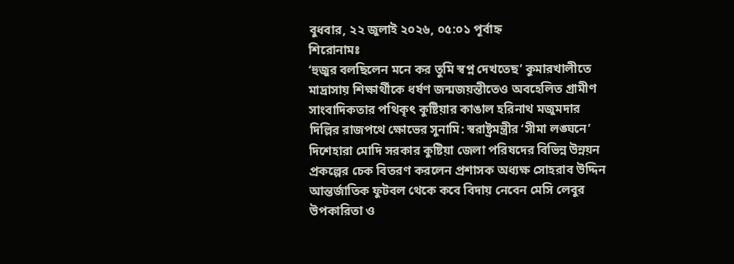বুধবার, ২২ জুলাই ২০২৬, ০৫:০১ পূর্বাহ্ন
শিরোনামঃ
‘হুজুর বলছিলেন মনে কর তুমি স্বপ্ন দেখতেছ’ কুমারখালীতে মাদ্রাসায় শিক্ষার্থীকে ধর্ষণ জন্মজয়ন্তীতেও অবহেলিত গ্রামীণ সাংবাদিকতার পথিকৃৎ কুষ্টিয়ার কাঙাল হরিনাথ মজুমদার দিল্লির রাজপথে ক্ষোভের সুনামি: স্বরাষ্ট্রমন্ত্রীর ‘সীমা লঙ্ঘনে’ দিশেহারা মোদি সরকার কুষ্টিয়া জেলা পরিষদের বিভিন্ন উন্নয়ন প্রকল্পের চেক বিতরণ করলেন প্রশাসক অধ্যক্ষ সোহরাব উদ্দিন আন্তর্জাতিক ফুটবল থেকে কবে বিদায় নেবেন মেসি লেবুর উপকারিতা ও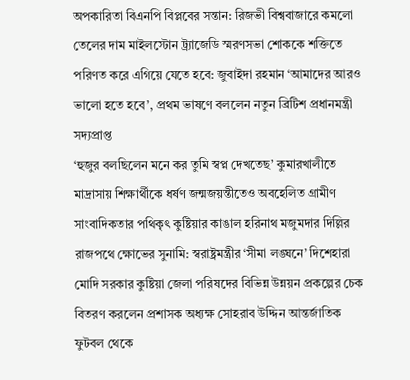অপকারিতা বিএনপি বিপ্লবের সন্তান: রিজভী বিশ্ববাজারে কমলো তেলের দাম মাইলস্টোন ট্র্যাজেডি স্মরণসভা শোককে শক্তিতে পরিণত করে এগিয়ে যেতে হবে: জুবাইদা রহমান ‘আমাদের আরও ভালো হতে হবে’, প্রথম ভাষণে বললেন নতুন ব্রিটিশ প্রধানমন্ত্রী
সদ্যপ্রাপ্ত
‘হুজুর বলছিলেন মনে কর তুমি স্বপ্ন দেখতেছ’ কুমারখালীতে মাদ্রাসায় শিক্ষার্থীকে ধর্ষণ জন্মজয়ন্তীতেও অবহেলিত গ্রামীণ সাংবাদিকতার পথিকৃৎ কুষ্টিয়ার কাঙাল হরিনাথ মজুমদার দিল্লির রাজপথে ক্ষোভের সুনামি: স্বরাষ্ট্রমন্ত্রীর ‘সীমা লঙ্ঘনে’ দিশেহারা মোদি সরকার কুষ্টিয়া জেলা পরিষদের বিভিন্ন উন্নয়ন প্রকল্পের চেক বিতরণ করলেন প্রশাসক অধ্যক্ষ সোহরাব উদ্দিন আন্তর্জাতিক ফুটবল থেকে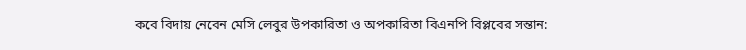কবে বিদায় নেবেন মেসি লেবুর উপকারিতা ও অপকারিতা বিএনপি বিপ্লবের সন্তান: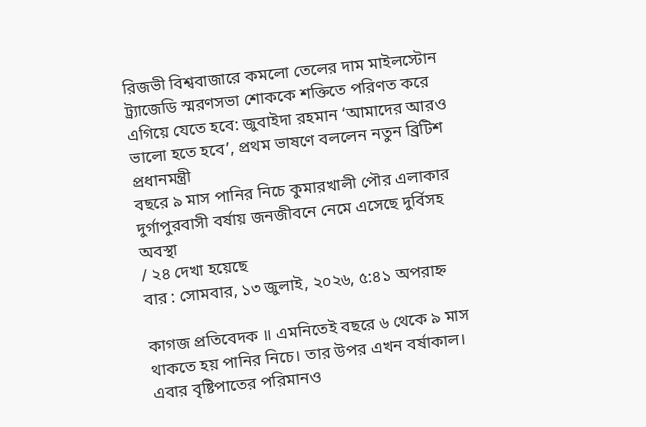রিজভী বিশ্ববাজারে কমলো তেলের দাম মাইলস্টোন ট্র্যাজেডি স্মরণসভা শোককে শক্তিতে পরিণত করে এগিয়ে যেতে হবে: জুবাইদা রহমান ‘আমাদের আরও ভালো হতে হবে’, প্রথম ভাষণে বললেন নতুন ব্রিটিশ প্রধানমন্ত্রী
বছরে ৯ মাস পানির নিচে কুমারখালী পৌর এলাকার দুর্গাপুরবাসী বর্ষায় জনজীবনে নেমে এসেছে দুর্বিসহ অবস্থা
/ ২৪ দেখা হয়েছে
বার : সোমবার, ১৩ জুলাই, ২০২৬, ৫:৪১ অপরাহ্ন

কাগজ প্রতিবেদক ॥ এমনিতেই বছরে ৬ থেকে ৯ মাস থাকতে হয় পানির নিচে। তার উপর এখন বর্ষাকাল। এবার বৃষ্টিপাতের পরিমানও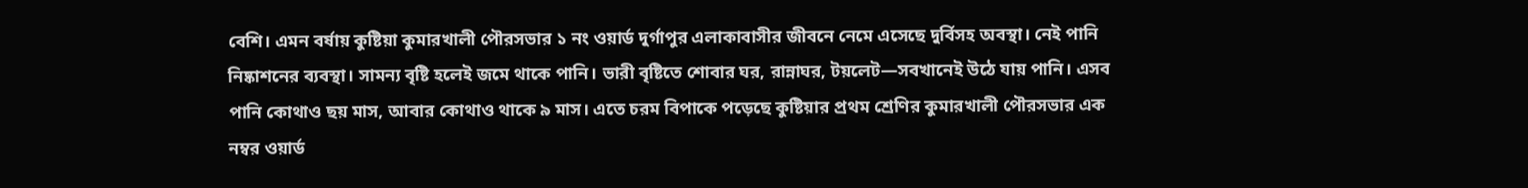বেশি। এমন বর্ষায় কুষ্টিয়া কুমারখালী পৌরসভার ১ নং ওয়ার্ড দুর্গাপুর এলাকাবাসীর জীবনে নেমে এসেছে দুর্বিসহ অবস্থা। নেই পানি নিষ্কাশনের ব্যবস্থা। সামন্য বৃষ্টি হলেই জমে থাকে পানি। ভারী বৃষ্টিতে শোবার ঘর, রান্নাঘর, টয়লেট—সবখানেই উঠে যায় পানি। এসব পানি কোথাও ছয় মাস, আবার কোথাও থাকে ৯ মাস। এতে চরম বিপাকে পড়েছে কুষ্টিয়ার প্রথম শ্রেণির কুমারখালী পৌরসভার এক নম্বর ওয়ার্ড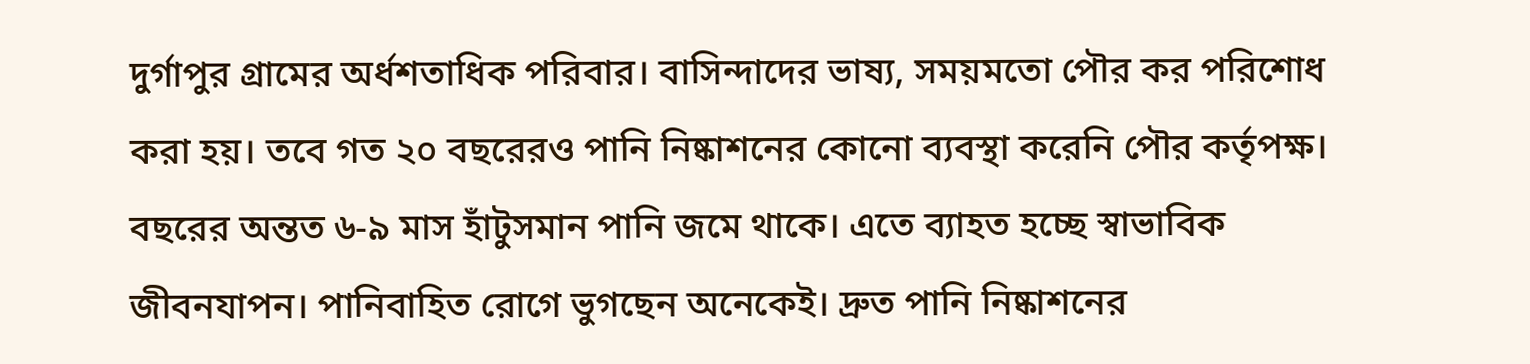দুর্গাপুর গ্রামের অর্ধশতাধিক পরিবার। বাসিন্দাদের ভাষ্য, সময়মতো পৌর কর পরিশোধ করা হয়। তবে গত ২০ বছরেরও পানি নিষ্কাশনের কোনো ব্যবস্থা করেনি পৌর কর্তৃপক্ষ। বছরের অন্তত ৬-৯ মাস হাঁটুসমান পানি জমে থাকে। এতে ব্যাহত হচ্ছে স্বাভাবিক জীবনযাপন। পানিবাহিত রোগে ভুগছেন অনেকেই। দ্রুত পানি নিষ্কাশনের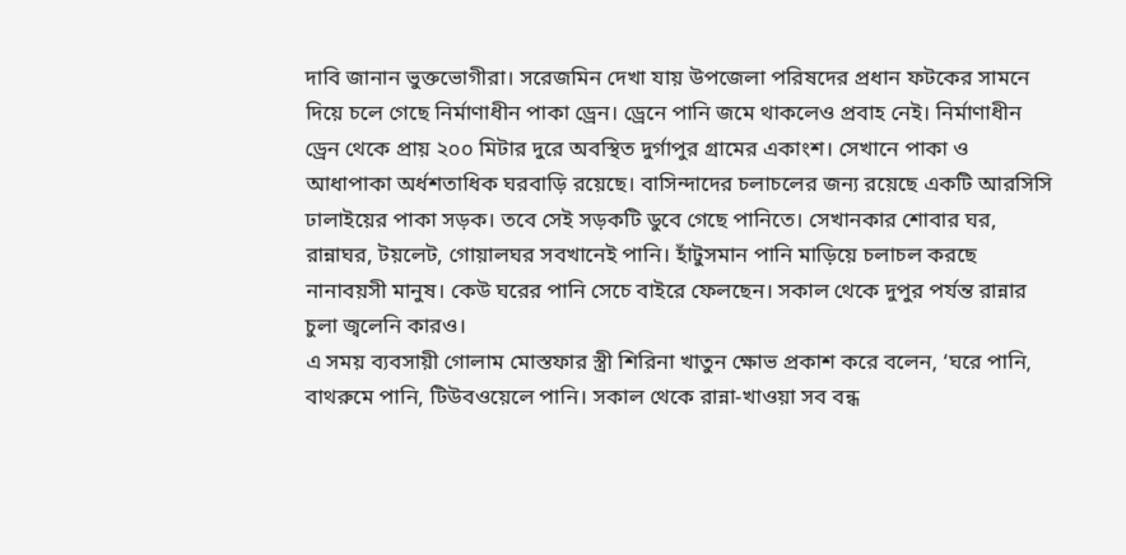দাবি জানান ভুক্তভোগীরা। সরেজমিন দেখা যায় উপজেলা পরিষদের প্রধান ফটকের সামনে দিয়ে চলে গেছে নির্মাণাধীন পাকা ড্রেন। ড্রেনে পানি জমে থাকলেও প্রবাহ নেই। নির্মাণাধীন ড্রেন থেকে প্রায় ২০০ মিটার দুরে অবস্থিত দুর্গাপুর গ্রামের একাংশ। সেখানে পাকা ও আধাপাকা অর্ধশতাধিক ঘরবাড়ি রয়েছে। বাসিন্দাদের চলাচলের জন্য রয়েছে একটি আরসিসি ঢালাইয়ের পাকা সড়ক। তবে সেই সড়কটি ডুবে গেছে পানিতে। সেখানকার শোবার ঘর, রান্নাঘর, টয়লেট, গোয়ালঘর সবখানেই পানি। হাঁটুসমান পানি মাড়িয়ে চলাচল করছে নানাবয়সী মানুষ। কেউ ঘরের পানি সেচে বাইরে ফেলছেন। সকাল থেকে দুপুর পর্যন্ত রান্নার চুলা জ্বলেনি কারও।
এ সময় ব্যবসায়ী গোলাম মোস্তফার স্ত্রী শিরিনা খাতুন ক্ষোভ প্রকাশ করে বলেন, ‘ঘরে পানি, বাথরুমে পানি, টিউবওয়েলে পানি। সকাল থেকে রান্না-খাওয়া সব বন্ধ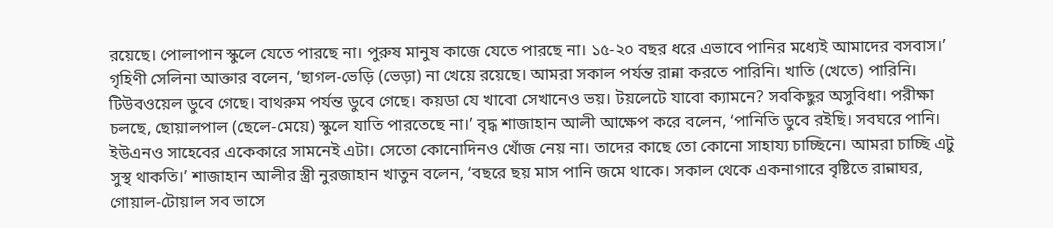রয়েছে। পোলাপান স্কুলে যেতে পারছে না। পুরুষ মানুষ কাজে যেতে পারছে না। ১৫-২০ বছর ধরে এভাবে পানির মধ্যেই আমাদের বসবাস।’ গৃহিণী সেলিনা আক্তার বলেন, ‘ছাগল-ভেড়ি (ভেড়া) না খেয়ে রয়েছে। আমরা সকাল পর্যন্ত রান্না করতে পারিনি। খাতি (খেতে) পারিনি। টিউবওয়েল ডুবে গেছে। বাথরুম পর্যন্ত ডুবে গেছে। কয়ডা যে খাবো সেখানেও ভয়। টয়লেটে যাবো ক্যামনে? সবকিছুর অসুবিধা। পরীক্ষা চলছে, ছোয়ালপাল (ছেলে-মেয়ে) স্কুলে যাতি পারতেছে না।’ বৃদ্ধ শাজাহান আলী আক্ষেপ করে বলেন, ‘পানিতি ডুবে রইছি। সবঘরে পানি। ইউএনও সাহেবের একেকারে সামনেই এটা। সেতো কোনোদিনও খোঁজ নেয় না। তাদের কাছে তো কোনো সাহায্য চাচ্ছিনে। আমরা চাচ্ছি এটু সুস্থ থাকতি।’ শাজাহান আলীর স্ত্রী নুরজাহান খাতুন বলেন, ‘বছরে ছয় মাস পানি জমে থাকে। সকাল থেকে একনাগারে বৃষ্টিতে রান্নাঘর, গোয়াল-টোয়াল সব ভাসে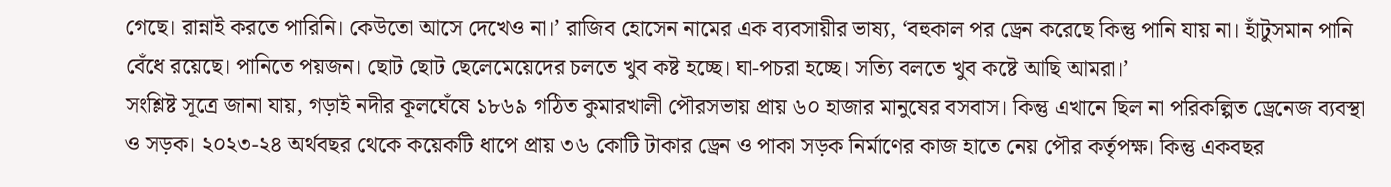গেছে। রান্নাই করতে পারিনি। কেউতো আসে দেখেও না।’ রাজিব হোসেন নামের এক ব্যবসায়ীর ভাষ্য, ‘বহুকাল পর ড্রেন করেছে কিন্তু পানি যায় না। হাঁটুসমান পানি বেঁধে রয়েছে। পানিতে পয়জন। ছোট ছোট ছেলেমেয়েদের চলতে খুব কষ্ট হচ্ছে। ঘা-পচরা হচ্ছে। সত্যি বলতে খুব কষ্টে আছি আমরা।’
সংশ্লিষ্ট সূত্রে জানা যায়, গড়াই নদীর কূলঘেঁষে ১৮৬৯ গঠিত কুমারখালী পৌরসভায় প্রায় ৬০ হাজার মানুষের বসবাস। কিন্তু এখানে ছিল না পরিকল্পিত ড্রেনেজ ব্যবস্থা ও সড়ক। ২০২৩-২৪ অর্থবছর থেকে কয়েকটি ধাপে প্রায় ৩৬ কোটি টাকার ড্রেন ও পাকা সড়ক নির্মাণের কাজ হাতে নেয় পৌর কর্তৃপক্ষ। কিন্তু একবছর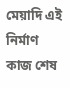মেয়াদি এই নির্মাণ কাজ শেষ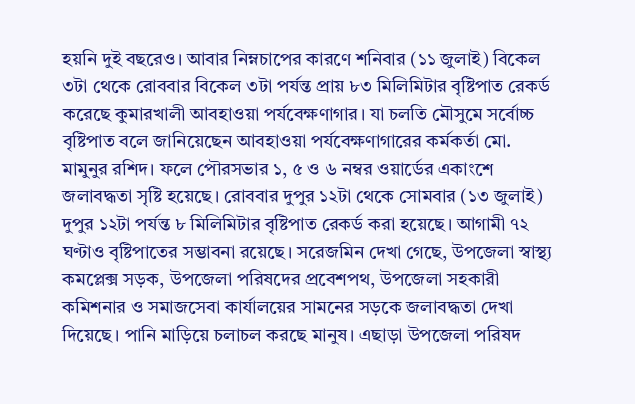হয়নি দুই বছরেও। আবার নিম্নচাপের কারণে শনিবার (১১ জুলাই) বিকেল ৩টা থেকে রোববার বিকেল ৩টা পর্যন্ত প্রায় ৮৩ মিলিমিটার বৃষ্টিপাত রেকর্ড করেছে কুমারখালী আবহাওয়া পর্যবেক্ষণাগার। যা চলতি মৌসুমে সর্বোচ্চ বৃষ্টিপাত বলে জানিয়েছেন আবহাওয়া পর্যবেক্ষণাগারের কর্মকর্তা মো. মামুনুর রশিদ। ফলে পৌরসভার ১, ৫ ও ৬ নম্বর ওয়ার্ডের একাংশে জলাবদ্ধতা সৃষ্টি হয়েছে। রোববার দুপুর ১২টা থেকে সোমবার (১৩ জুলাই) দুপুর ১২টা পর্যন্ত ৮ মিলিমিটার বৃষ্টিপাত রেকর্ড করা হয়েছে। আগামী ৭২ ঘণ্টাও বৃষ্টিপাতের সম্ভাবনা রয়েছে। সরেজমিন দেখা গেছে, উপজেলা স্বাস্থ্য কমপ্লেক্স সড়ক, উপজেলা পরিষদের প্রবেশপথ, উপজেলা সহকারী কমিশনার ও সমাজসেবা কার্যালয়ের সামনের সড়কে জলাবদ্ধতা দেখা দিয়েছে। পানি মাড়িয়ে চলাচল করছে মানুষ। এছাড়া উপজেলা পরিষদ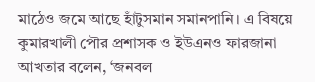মাঠেও জমে আছে হাঁটুসমান সমানপানি। এ বিষয়ে কুমারখালী পৌর প্রশাসক ও ইউএনও ফারজানা আখতার বলেন, ‘জনবল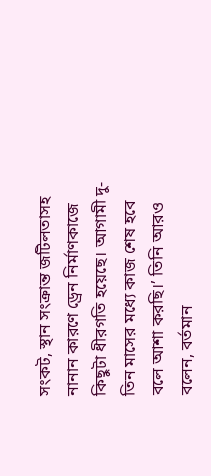সংকট, স্থান সংক্রান্ত জটিলতাসহ নানান কারণে ড্রেন নির্মাণকাজে কিছুটা ধীরগতি হয়েছে। আগামী দু-তিন মাসের মধ্যে কাজ শেষ হবে বলে আশা করছি।’ তিনি আরও বলেন, বর্তমান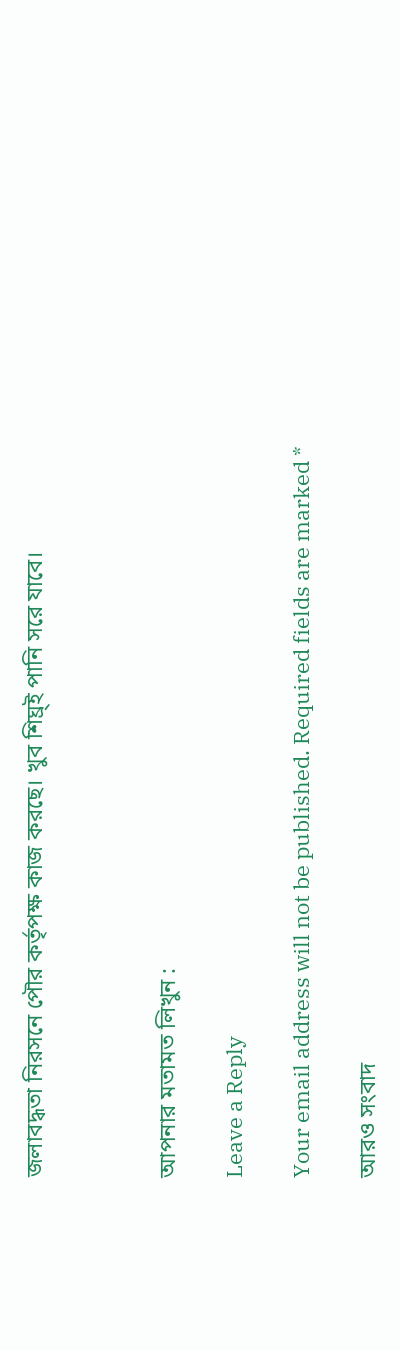জলাবদ্ধতা নিরসনে পৌর কর্তৃপক্ষ কাজ করছে। খুব শিঘ্র্ই পানি সরে যাবে।



আপনার মতামত লিখুন :

Leave a Reply

Your email address will not be published. Required fields are marked *

আরও সংবাদ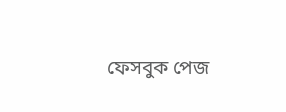ফেসবুক পেজ